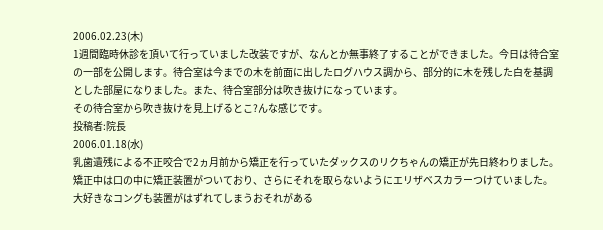2006.02.23(木)
1週間臨時休診を頂いて行っていました改装ですが、なんとか無事終了することができました。今日は待合室の一部を公開します。待合室は今までの木を前面に出したログハウス調から、部分的に木を残した白を基調とした部屋になりました。また、待合室部分は吹き抜けになっています。
その待合室から吹き抜けを見上げるとこ?んな感じです。
投稿者:院長
2006.01.18(水)
乳歯遺残による不正咬合で2ヵ月前から矯正を行っていたダックスのリクちゃんの矯正が先日終わりました。矯正中は口の中に矯正装置がついており、さらにそれを取らないようにエリザベスカラーつけていました。大好きなコングも装置がはずれてしまうおそれがある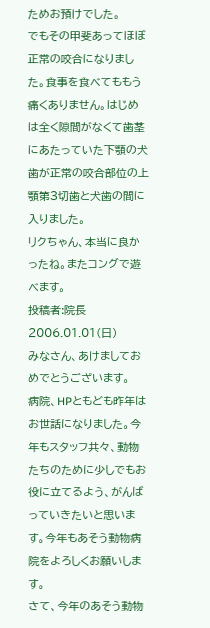ためお預けでした。
でもその甲斐あってほぼ正常の咬合になりました。食事を食べてももう痛くありません。はじめは全く隙間がなくて歯茎にあたっていた下顎の犬歯が正常の咬合部位の上顎第3切歯と犬歯の間に入りました。
リクちゃん、本当に良かったね。またコングで遊べます。
投稿者:院長
2006.01.01(日)
みなさん、あけましておめでとうございます。
病院、HPともども昨年はお世話になりました。今年もスタッフ共々、動物たちのために少しでもお役に立てるよう、がんばっていきたいと思います。今年もあそう動物病院をよろしくお願いします。
さて、今年のあそう動物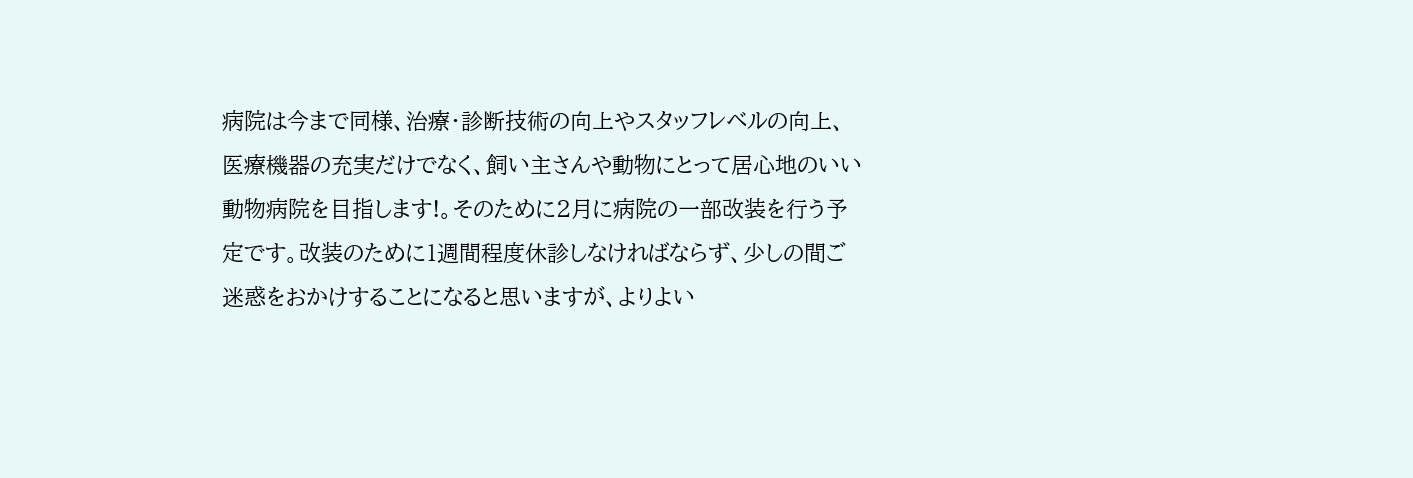病院は今まで同様、治療・診断技術の向上やスタッフレベルの向上、医療機器の充実だけでなく、飼い主さんや動物にとって居心地のいい動物病院を目指します!。そのために2月に病院の一部改装を行う予定です。改装のために1週間程度休診しなければならず、少しの間ご迷惑をおかけすることになると思いますが、よりよい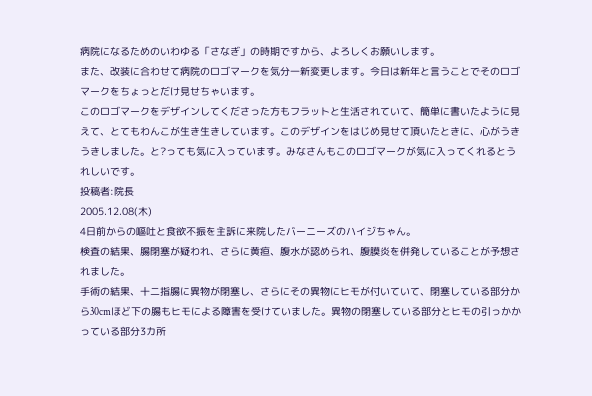病院になるためのいわゆる「さなぎ」の時期ですから、よろしくお願いします。
また、改装に合わせて病院のロゴマークを気分一新変更します。今日は新年と言うことでそのロゴマークをちょっとだけ見せちゃいます。
このロゴマークをデザインしてくださった方もフラットと生活されていて、簡単に書いたように見えて、とてもわんこが生き生きしています。このデザインをはじめ見せて頂いたときに、心がうきうきしました。と?っても気に入っています。みなさんもこのロゴマークが気に入ってくれるとうれしいです。
投稿者:院長
2005.12.08(木)
4日前からの嘔吐と食欲不振を主訴に来院したバーニーズのハイジちゃん。
検査の結果、腸閉塞が疑われ、さらに黄疸、腹水が認められ、腹膜炎を併発していることが予想されました。
手術の結果、十二指腸に異物が閉塞し、さらにその異物にヒモが付いていて、閉塞している部分から30cmほど下の腸もヒモによる障害を受けていました。異物の閉塞している部分とヒモの引っかかっている部分3カ所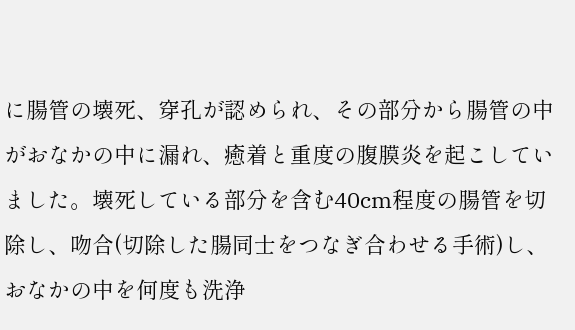に腸管の壊死、穿孔が認められ、その部分から腸管の中がおなかの中に漏れ、癒着と重度の腹膜炎を起こしていました。壊死している部分を含む40cm程度の腸管を切除し、吻合(切除した腸同士をつなぎ合わせる手術)し、おなかの中を何度も洗浄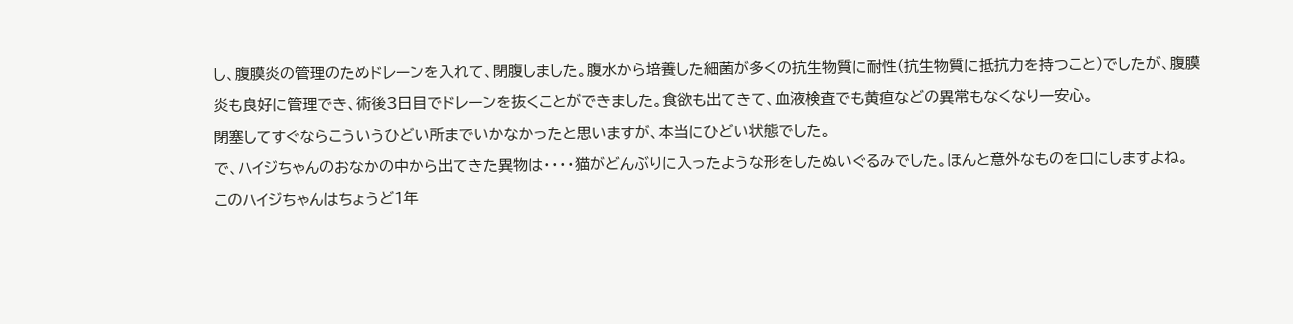し、腹膜炎の管理のためドレーンを入れて、閉腹しました。腹水から培養した細菌が多くの抗生物質に耐性(抗生物質に抵抗力を持つこと)でしたが、腹膜炎も良好に管理でき、術後3日目でドレーンを抜くことができました。食欲も出てきて、血液検査でも黄疸などの異常もなくなり一安心。
閉塞してすぐならこういうひどい所までいかなかったと思いますが、本当にひどい状態でした。
で、ハイジちゃんのおなかの中から出てきた異物は・・・・猫がどんぶりに入ったような形をしたぬいぐるみでした。ほんと意外なものを口にしますよね。
このハイジちゃんはちょうど1年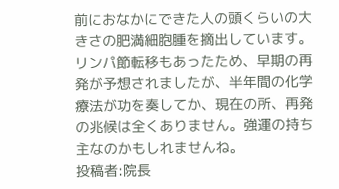前におなかにできた人の頭くらいの大きさの肥満細胞腫を摘出しています。リンパ節転移もあったため、早期の再発が予想されましたが、半年間の化学療法が功を奏してか、現在の所、再発の兆候は全くありません。強運の持ち主なのかもしれませんね。
投稿者:院長